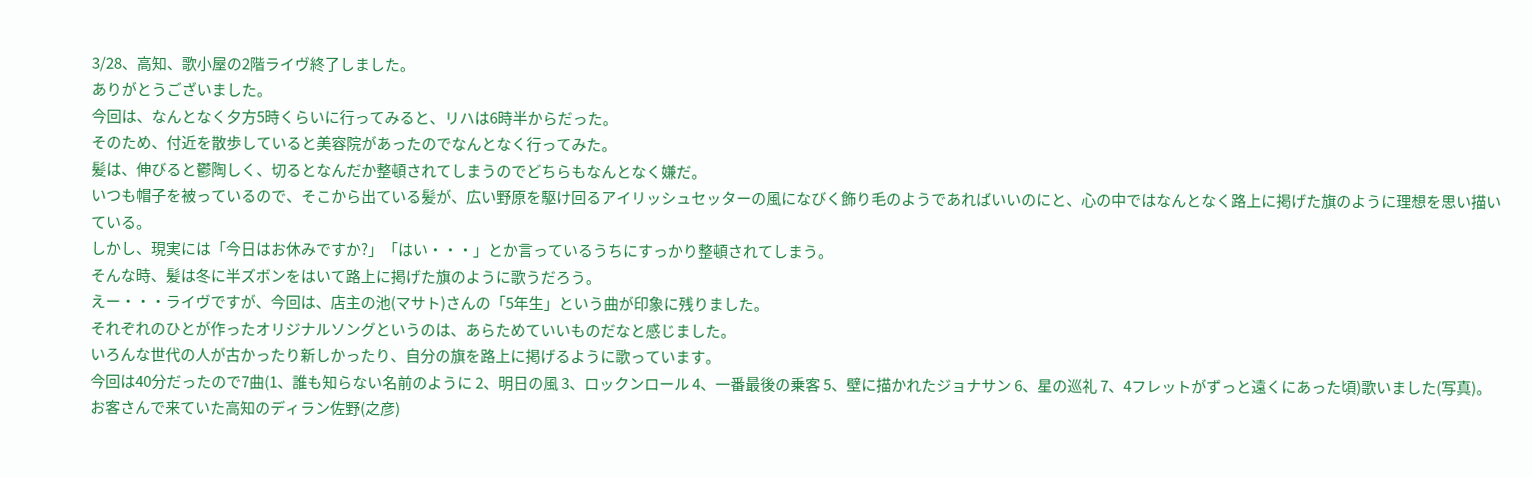3/28、高知、歌小屋の2階ライヴ終了しました。
ありがとうございました。
今回は、なんとなく夕方5時くらいに行ってみると、リハは6時半からだった。
そのため、付近を散歩していると美容院があったのでなんとなく行ってみた。
髪は、伸びると鬱陶しく、切るとなんだか整頓されてしまうのでどちらもなんとなく嫌だ。
いつも帽子を被っているので、そこから出ている髪が、広い野原を駆け回るアイリッシュセッターの風になびく飾り毛のようであればいいのにと、心の中ではなんとなく路上に掲げた旗のように理想を思い描いている。
しかし、現実には「今日はお休みですか?」「はい・・・」とか言っているうちにすっかり整頓されてしまう。
そんな時、髪は冬に半ズボンをはいて路上に掲げた旗のように歌うだろう。
えー・・・ライヴですが、今回は、店主の池(マサト)さんの「5年生」という曲が印象に残りました。
それぞれのひとが作ったオリジナルソングというのは、あらためていいものだなと感じました。
いろんな世代の人が古かったり新しかったり、自分の旗を路上に掲げるように歌っています。
今回は40分だったので7曲(1、誰も知らない名前のように 2、明日の風 3、ロックンロール 4、一番最後の乗客 5、壁に描かれたジョナサン 6、星の巡礼 7、4フレットがずっと遠くにあった頃)歌いました(写真)。
お客さんで来ていた高知のディラン佐野(之彦)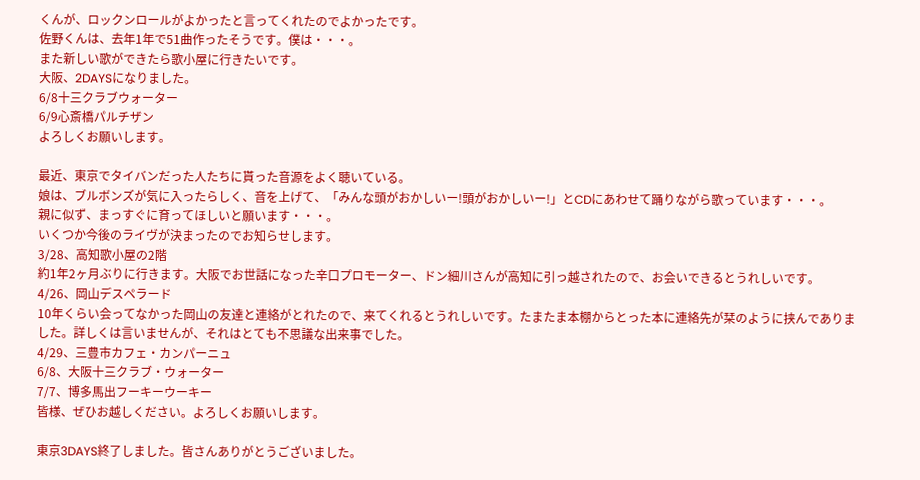くんが、ロックンロールがよかったと言ってくれたのでよかったです。
佐野くんは、去年1年で51曲作ったそうです。僕は・・・。
また新しい歌ができたら歌小屋に行きたいです。
大阪、2DAYSになりました。
6/8十三クラブウォーター
6/9心斎橋パルチザン
よろしくお願いします。

最近、東京でタイバンだった人たちに貰った音源をよく聴いている。
娘は、ブルボンズが気に入ったらしく、音を上げて、「みんな頭がおかしいー!頭がおかしいー!」とCDにあわせて踊りながら歌っています・・・。
親に似ず、まっすぐに育ってほしいと願います・・・。
いくつか今後のライヴが決まったのでお知らせします。
3/28、高知歌小屋の2階
約1年2ヶ月ぶりに行きます。大阪でお世話になった辛口プロモーター、ドン細川さんが高知に引っ越されたので、お会いできるとうれしいです。
4/26、岡山デスペラード
10年くらい会ってなかった岡山の友達と連絡がとれたので、来てくれるとうれしいです。たまたま本棚からとった本に連絡先が栞のように挟んでありました。詳しくは言いませんが、それはとても不思議な出来事でした。
4/29、三豊市カフェ・カンパーニュ
6/8、大阪十三クラブ・ウォーター
7/7、博多馬出フーキーウーキー
皆様、ぜひお越しください。よろしくお願いします。

東京3DAYS終了しました。皆さんありがとうございました。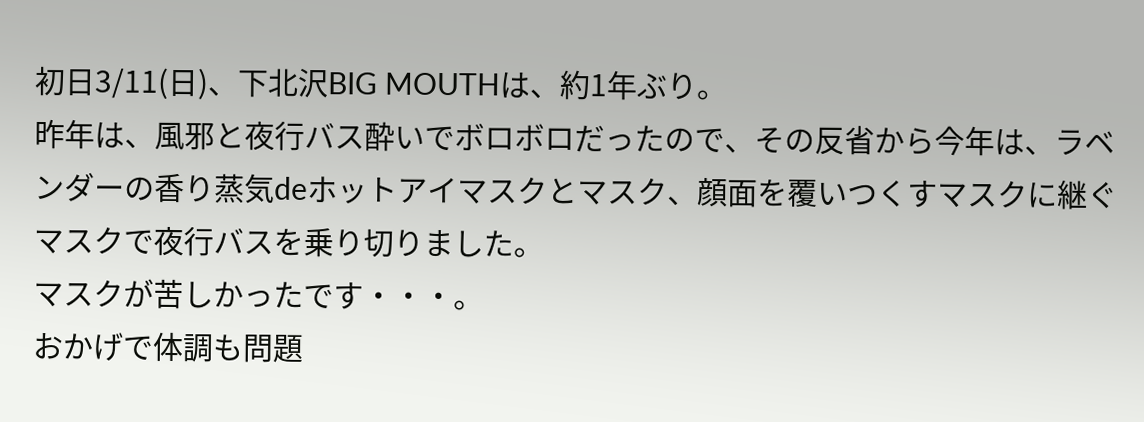初日3/11(日)、下北沢BIG MOUTHは、約1年ぶり。
昨年は、風邪と夜行バス酔いでボロボロだったので、その反省から今年は、ラベンダーの香り蒸気deホットアイマスクとマスク、顔面を覆いつくすマスクに継ぐマスクで夜行バスを乗り切りました。
マスクが苦しかったです・・・。
おかげで体調も問題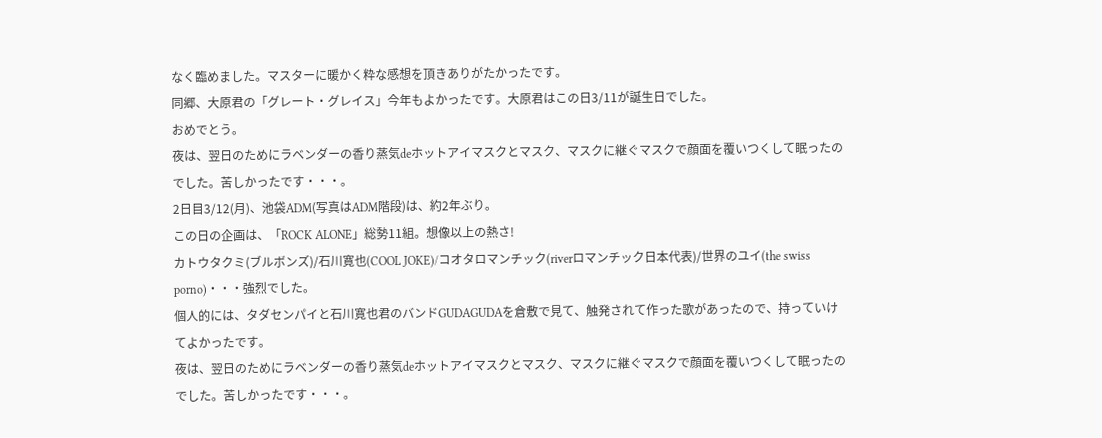なく臨めました。マスターに暖かく粋な感想を頂きありがたかったです。
同郷、大原君の「グレート・グレイス」今年もよかったです。大原君はこの日3/11が誕生日でした。
おめでとう。
夜は、翌日のためにラベンダーの香り蒸気deホットアイマスクとマスク、マスクに継ぐマスクで顔面を覆いつくして眠ったのでした。苦しかったです・・・。
2日目3/12(月)、池袋ADM(写真はADM階段)は、約2年ぶり。
この日の企画は、「ROCK ALONE」総勢11組。想像以上の熱さ!
カトウタクミ(ブルボンズ)/石川寛也(COOL JOKE)/コオタロマンチック(riverロマンチック日本代表)/世界のユイ(the swiss porno)・・・強烈でした。
個人的には、タダセンパイと石川寛也君のバンドGUDAGUDAを倉敷で見て、触発されて作った歌があったので、持っていけてよかったです。
夜は、翌日のためにラベンダーの香り蒸気deホットアイマスクとマスク、マスクに継ぐマスクで顔面を覆いつくして眠ったのでした。苦しかったです・・・。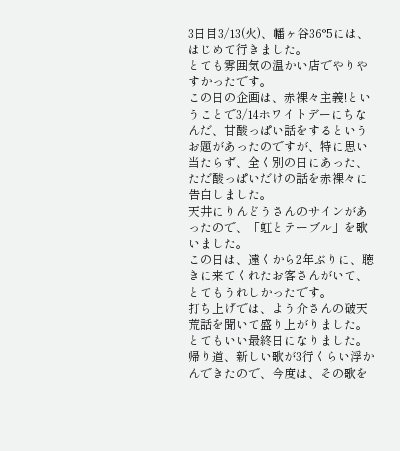3日目3/13(火)、幡ヶ谷36°5には、はじめて行きました。
とても雰囲気の温かい店でやりやすかったです。
この日の企画は、赤裸々主義!ということで3/14ホワイトデーにちなんだ、甘酸っぱい話をするというお題があったのですが、特に思い当たらず、全く別の日にあった、ただ酸っぱいだけの話を赤裸々に告白しました。
天井にりんどうさんのサインがあったので、「虹とテーブル」を歌いました。
この日は、遠くから2年ぶりに、聴きに来てくれたお客さんがいて、とてもうれしかったです。
打ち上げでは、よう介さんの破天荒話を聞いて盛り上がりました。とてもいい最終日になりました。
帰り道、新しい歌が3行くらい浮かんできたので、今度は、その歌を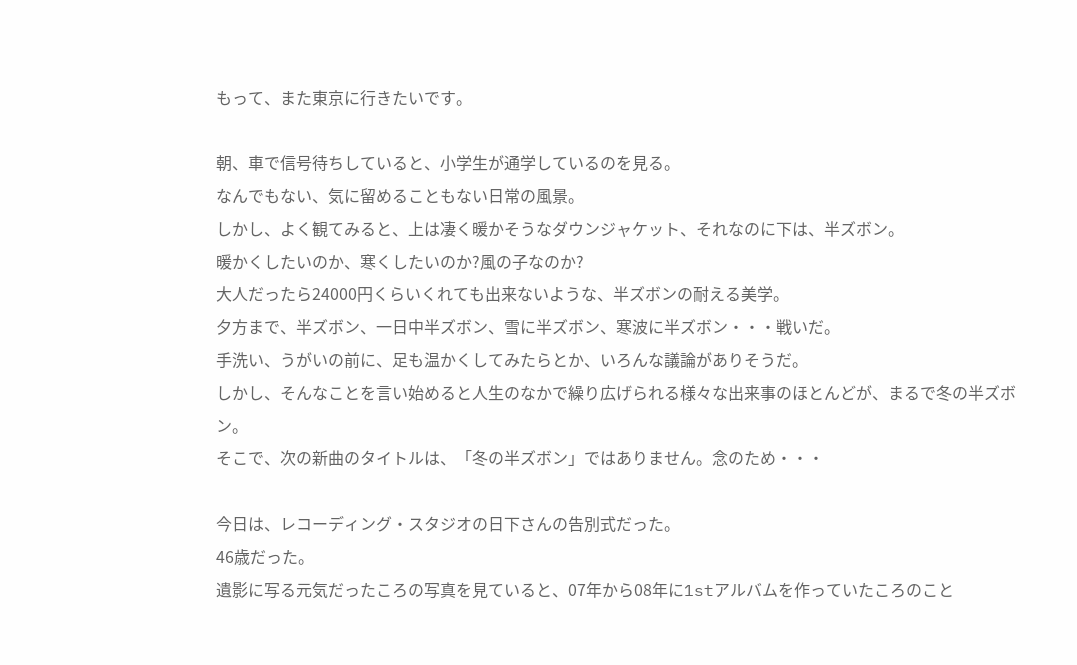もって、また東京に行きたいです。

朝、車で信号待ちしていると、小学生が通学しているのを見る。
なんでもない、気に留めることもない日常の風景。
しかし、よく観てみると、上は凄く暖かそうなダウンジャケット、それなのに下は、半ズボン。
暖かくしたいのか、寒くしたいのか?風の子なのか?
大人だったら24000円くらいくれても出来ないような、半ズボンの耐える美学。
夕方まで、半ズボン、一日中半ズボン、雪に半ズボン、寒波に半ズボン・・・戦いだ。
手洗い、うがいの前に、足も温かくしてみたらとか、いろんな議論がありそうだ。
しかし、そんなことを言い始めると人生のなかで繰り広げられる様々な出来事のほとんどが、まるで冬の半ズボン。
そこで、次の新曲のタイトルは、「冬の半ズボン」ではありません。念のため・・・

今日は、レコーディング・スタジオの日下さんの告別式だった。
46歳だった。
遺影に写る元気だったころの写真を見ていると、07年から08年に1stアルバムを作っていたころのこと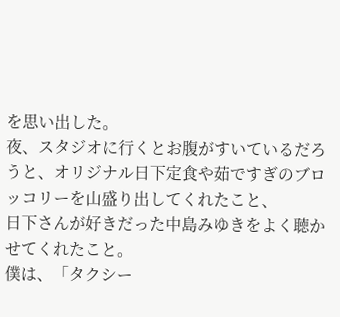を思い出した。
夜、スタジオに行くとお腹がすいているだろうと、オリジナル日下定食や茹ですぎのブロッコリーを山盛り出してくれたこと、
日下さんが好きだった中島みゆきをよく聴かせてくれたこと。
僕は、「タクシー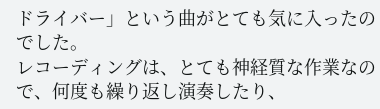ドライバー」という曲がとても気に入ったのでした。
レコーディングは、とても神経質な作業なので、何度も繰り返し演奏したり、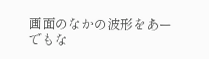画面のなかの波形をあーでもな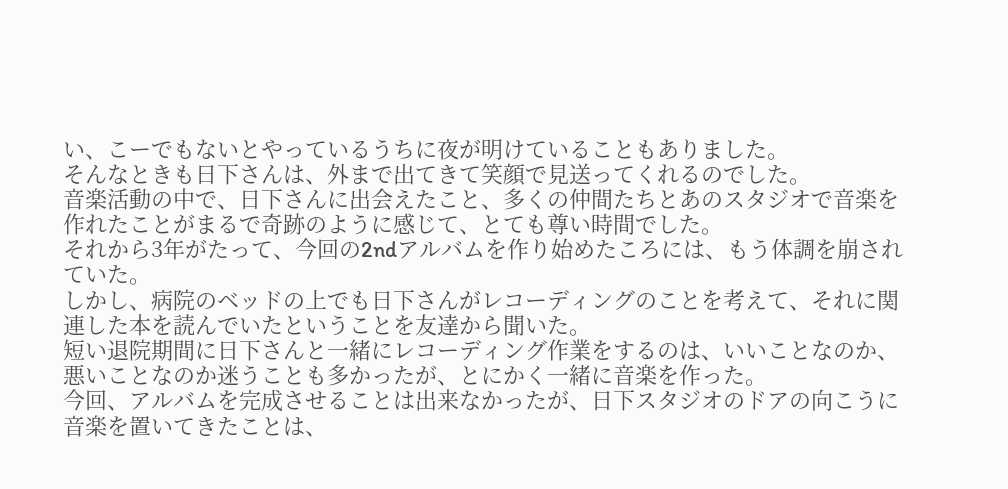い、こーでもないとやっているうちに夜が明けていることもありました。
そんなときも日下さんは、外まで出てきて笑顔で見送ってくれるのでした。
音楽活動の中で、日下さんに出会えたこと、多くの仲間たちとあのスタジオで音楽を作れたことがまるで奇跡のように感じて、とても尊い時間でした。
それから3年がたって、今回の2ndアルバムを作り始めたころには、もう体調を崩されていた。
しかし、病院のベッドの上でも日下さんがレコーディングのことを考えて、それに関連した本を読んでいたということを友達から聞いた。
短い退院期間に日下さんと一緒にレコーディング作業をするのは、いいことなのか、悪いことなのか迷うことも多かったが、とにかく一緒に音楽を作った。
今回、アルバムを完成させることは出来なかったが、日下スタジオのドアの向こうに音楽を置いてきたことは、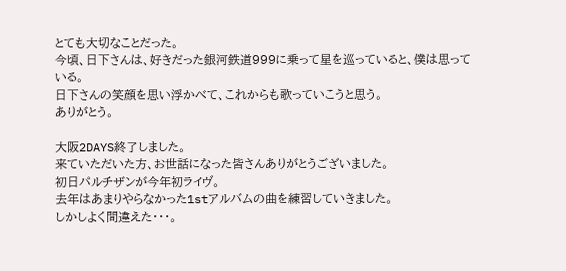とても大切なことだった。
今頃、日下さんは、好きだった銀河鉄道999に乗って星を巡っていると、僕は思っている。
日下さんの笑顔を思い浮かべて、これからも歌っていこうと思う。
ありがとう。

大阪2DAYS終了しました。
来ていただいた方、お世話になった皆さんありがとうございました。
初日パルチザンが今年初ライヴ。
去年はあまりやらなかった1stアルバムの曲を練習していきました。
しかしよく間違えた・・・。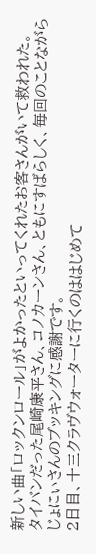新しい曲「ロックンロール」がよかったといってくれたお客さんがいて救われた。
タイバンだった尾崎康平さん、コノカーンさん、ともにすばらしく、毎回のことながらじょにぃさんのブッキングに感謝です。
2日目、十三クラヴウォーターに行くのははじめて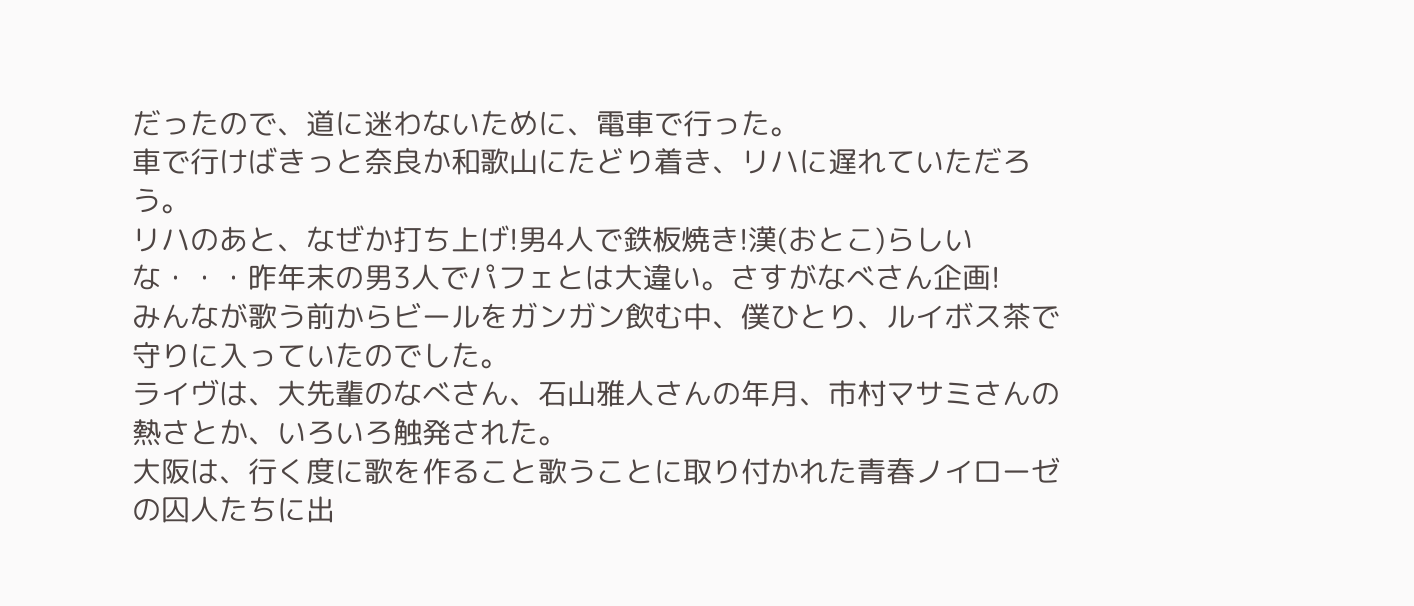だったので、道に迷わないために、電車で行った。
車で行けばきっと奈良か和歌山にたどり着き、リハに遅れていただろう。
リハのあと、なぜか打ち上げ!男4人で鉄板焼き!漢(おとこ)らしいな・・・昨年末の男3人でパフェとは大違い。さすがなべさん企画!
みんなが歌う前からビールをガンガン飲む中、僕ひとり、ルイボス茶で守りに入っていたのでした。
ライヴは、大先輩のなべさん、石山雅人さんの年月、市村マサミさんの熱さとか、いろいろ触発された。
大阪は、行く度に歌を作ること歌うことに取り付かれた青春ノイローゼの囚人たちに出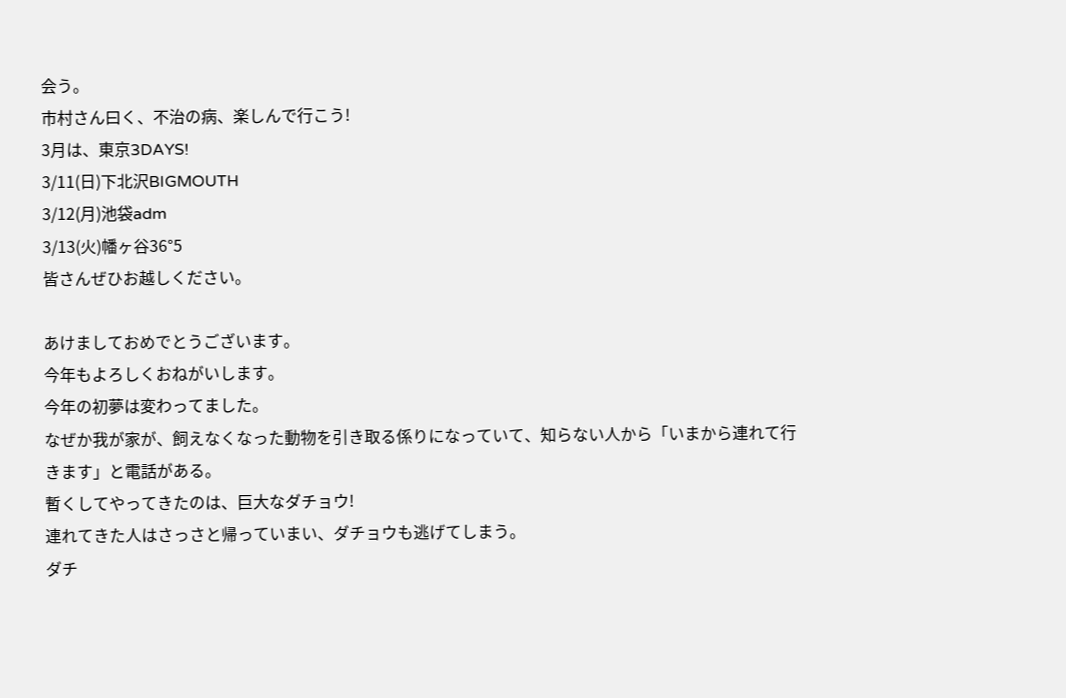会う。
市村さん曰く、不治の病、楽しんで行こう!
3月は、東京3DAYS!
3/11(日)下北沢BIGMOUTH
3/12(月)池袋adm
3/13(火)幡ヶ谷36°5
皆さんぜひお越しください。

あけましておめでとうございます。
今年もよろしくおねがいします。
今年の初夢は変わってました。
なぜか我が家が、飼えなくなった動物を引き取る係りになっていて、知らない人から「いまから連れて行きます」と電話がある。
暫くしてやってきたのは、巨大なダチョウ!
連れてきた人はさっさと帰っていまい、ダチョウも逃げてしまう。
ダチ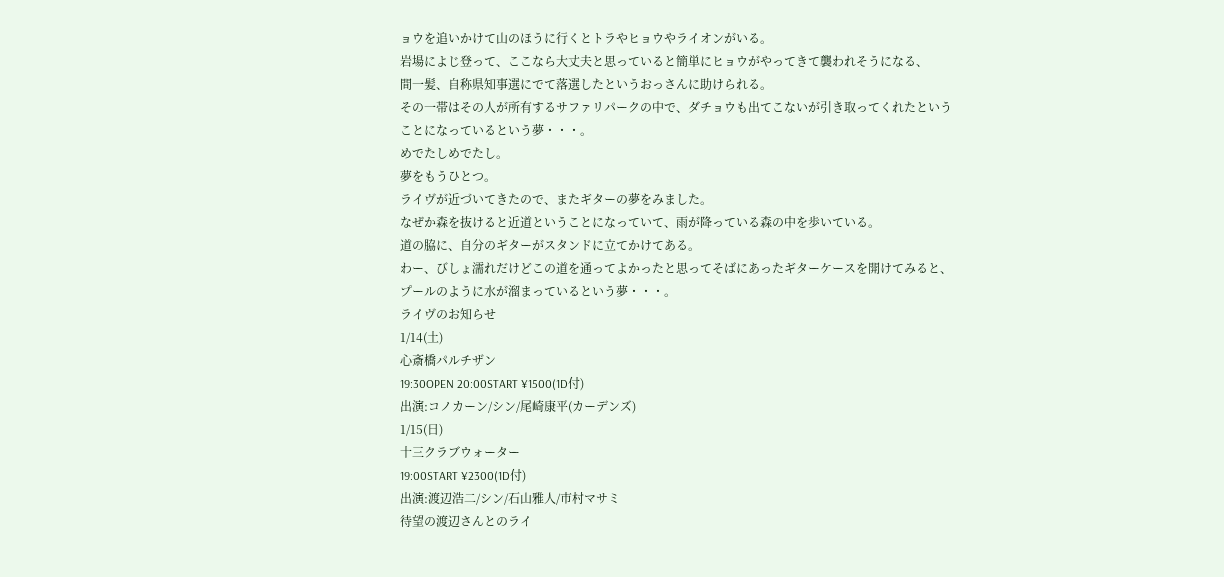ョウを追いかけて山のほうに行くとトラやヒョウやライオンがいる。
岩場によじ登って、ここなら大丈夫と思っていると簡単にヒョウがやってきて襲われそうになる、
間一髪、自称県知事選にでて落選したというおっさんに助けられる。
その一帯はその人が所有するサファリパークの中で、ダチョウも出てこないが引き取ってくれたということになっているという夢・・・。
めでたしめでたし。
夢をもうひとつ。
ライヴが近づいてきたので、またギターの夢をみました。
なぜか森を抜けると近道ということになっていて、雨が降っている森の中を歩いている。
道の脇に、自分のギターがスタンドに立てかけてある。
わー、びしょ濡れだけどこの道を通ってよかったと思ってそばにあったギターケースを開けてみると、プールのように水が溜まっているという夢・・・。
ライヴのお知らせ
1/14(土)
心斎橋パルチザン
19:30OPEN 20:00START ¥1500(1D付)
出演:コノカーン/シン/尾崎康平(カーデンズ)
1/15(日)
十三クラブウォーター
19:00START ¥2300(1D付)
出演:渡辺浩二/シン/石山雅人/市村マサミ
待望の渡辺さんとのライ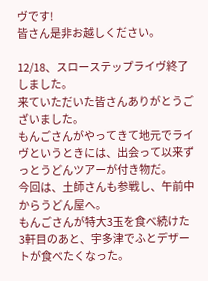ヴです!
皆さん是非お越しください。

12/18、スローステップライヴ終了しました。
来ていただいた皆さんありがとうございました。
もんごさんがやってきて地元でライヴというときには、出会って以来ずっとうどんツアーが付き物だ。
今回は、土師さんも参戦し、午前中からうどん屋へ。
もんごさんが特大3玉を食べ続けた3軒目のあと、宇多津でふとデザートが食べたくなった。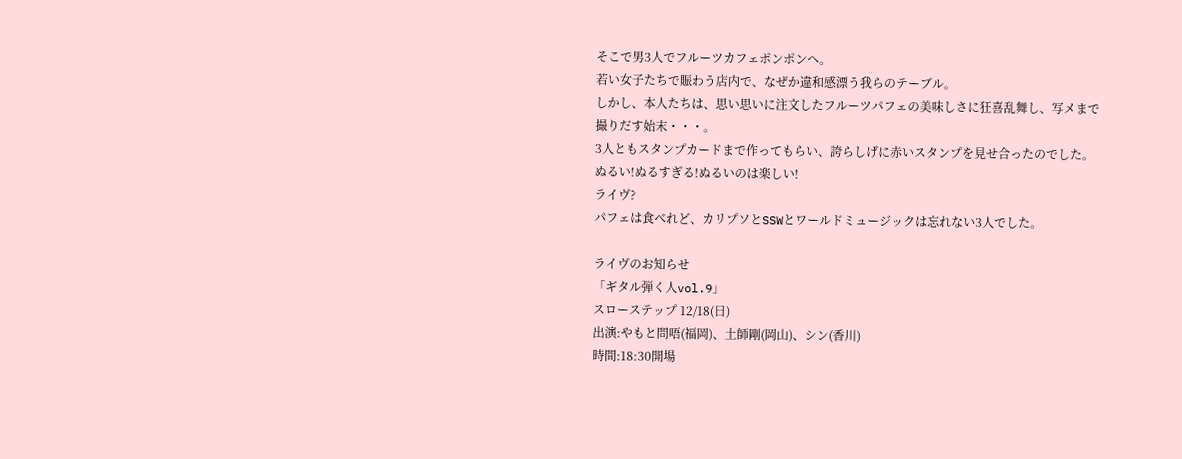そこで男3人でフルーツカフェポンポンへ。
若い女子たちで賑わう店内で、なぜか違和感漂う我らのテーブル。
しかし、本人たちは、思い思いに注文したフルーツパフェの美味しさに狂喜乱舞し、写メまで撮りだす始末・・・。
3人ともスタンプカードまで作ってもらい、誇らしげに赤いスタンプを見せ合ったのでした。
ぬるい!ぬるすぎる!ぬるいのは楽しい!
ライヴ?
パフェは食べれど、カリプソとSSWとワールドミュージックは忘れない3人でした。

ライヴのお知らせ
「ギタル弾く人vol.9」
スローステップ 12/18(日)
出演:やもと問唔(福岡)、土師剛(岡山)、シン(香川)
時間:18:30開場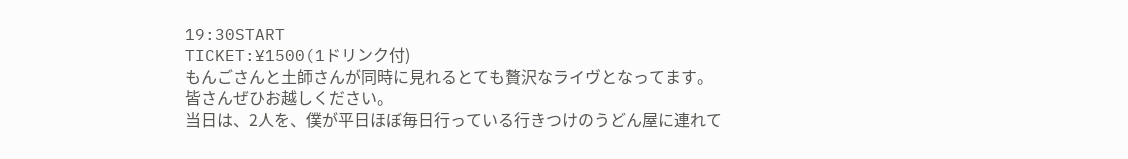19:30START
TICKET:¥1500(1ドリンク付)
もんごさんと土師さんが同時に見れるとても贅沢なライヴとなってます。
皆さんぜひお越しください。
当日は、2人を、僕が平日ほぼ毎日行っている行きつけのうどん屋に連れて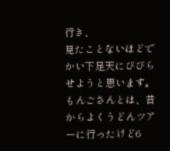行き、
見たことないほどでかい下足天にびびらせようと思います。
もんごさんとは、昔からよくうどんツアーに行ったけど6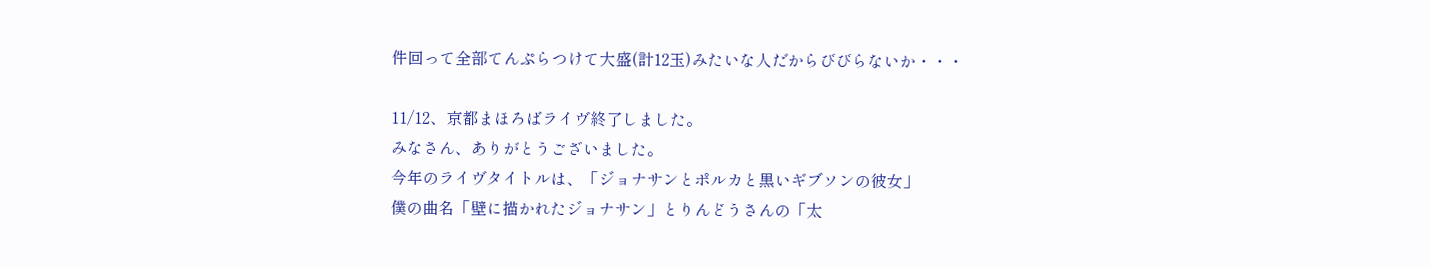件回って全部てんぷらつけて大盛(計12玉)みたいな人だからびびらないか・・・

11/12、京都まほろばライヴ終了しました。
みなさん、ありがとうございました。
今年のライヴタイトルは、「ジョナサンとポルカと黒いギブソンの彼女」
僕の曲名「壁に描かれたジョナサン」とりんどうさんの「太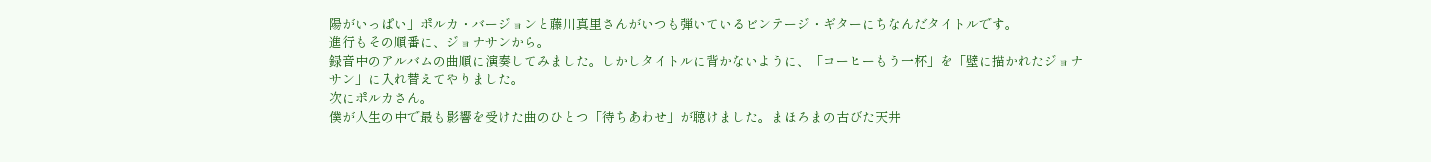陽がいっぱい」ポルカ・バージョンと藤川真里さんがいつも弾いているビンテージ・ギターにちなんだタイトルです。
進行もその順番に、ジョナサンから。
録音中のアルバムの曲順に演奏してみました。しかしタイトルに背かないように、「コーヒーもう一杯」を「壁に描かれたジョナサン」に入れ替えてやりました。
次にポルカさん。
僕が人生の中で最も影響を受けた曲のひとつ「待ちあわせ」が聴けました。まほろまの古びた天井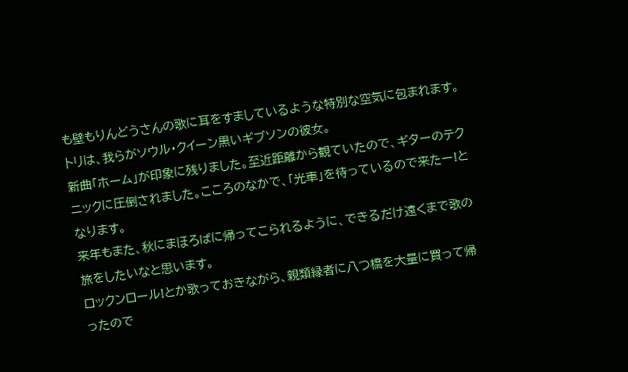も壁もりんどうさんの歌に耳をすましているような特別な空気に包まれます。
トリは、我らがソウル・クイーン黒いギブソンの彼女。
新曲「ホーム」が印象に残りました。至近距離から観ていたので、ギターのテクニックに圧倒されました。こころのなかで、「光車」を待っているので来たー!となります。
来年もまた、秋にまほろばに帰ってこられるように、できるだけ遠くまで歌の旅をしたいなと思います。
ロックンロール!とか歌っておきながら、親類縁者に八つ橋を大量に買って帰ったので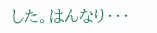した。はんなり・・・